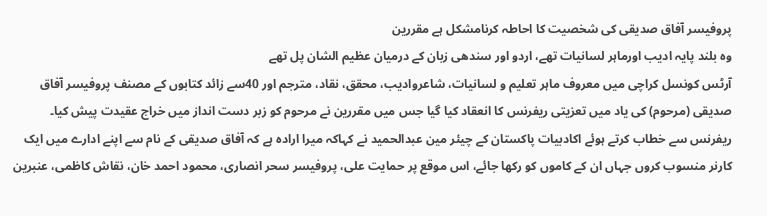پروفیسر آفاق صدیقی کی شخصیت کا احاطہ کرنامشکل ہے مقررین
وہ بلند پایہ ادیب اورماہر لسانیات تھے، اردو اور سندھی زبان کے درمیان عظیم الشان پل تھے
آرٹس کونسل کراچی میں معروف ماہر تعلیم و لسانیات، شاعروادیب، محقق، نقاد، مترجم اور 40سے زائد کتابوں کے مصنف پروفیسر آفاق صدیقی (مرحوم) کی یاد میں تعزیتی ریفرنس کا انعقاد کیا گیا جس میں مقررین نے مرحوم کو زبر دست انداز میں خراج عقیدت پیش کیا۔
ریفرنس سے خطاب کرتے ہوئے اکادبیات پاکستان کے چیئر مین عبدالحمید نے کہاکہ میرا ارادہ ہے کہ آفاق صدیقی کے نام سے اپنے ادارے میں ایک کارنر منسوب کروں جہاں ان کے کاموں کو رکھا جائے، اس موقع پر حمایت علی، پروفیسر سحر انصاری، محمود احمد خان، نقاش کاظمی، عنبرین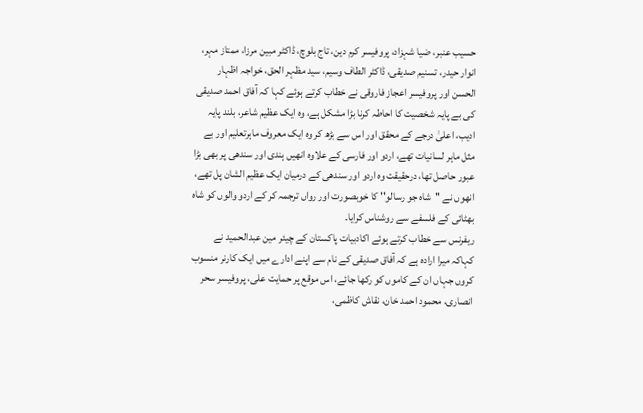حسیب عنبر، ضیا شہزاد، پروفیسر کرم دین، تاج بلوچ، ڈاکٹر مبین مرزا، ممتاز مہر، انوار حیدر، تسنیم صدیقی، ڈاکٹر الطاف وسیم، سید مظہر الحق، خواجہ اظہار الحسن اور پروفیسر اعجاز فاروقی نے خطاب کرتے ہوئے کہا کہ آفاق احمد صدیقی کی بے پایہ شخصیت کا احاطہ کرنا بڑا مشکل ہے، وہ ایک عظیم شاعر، بلند پایہ ادیب، اعلیٰ درجے کے محقق اور اس سے بڑھ کر وہ ایک معروف ماہرتعلیم اور بے مثل ماہر لسانیات تھے، اردو اور فارسی کے علاوہ انھیں ہندی اور سندھی پر بھی بڑا عبور حاصل تھا، درحقیقت وہ اردو اور سندھی کے درمیان ایک عظیم الشان پل تھے، انھوں نے ''شاہ جو رسالو'' کا خوبصورت اور رواں ترجمہ کر کے اردو والوں کو شاہ بھٹائی کے فلسفے سے روشناس کرایا۔
ریفرنس سے خطاب کرتے ہوئے اکادبیات پاکستان کے چیئر مین عبدالحمید نے کہاکہ میرا ارادہ ہے کہ آفاق صدیقی کے نام سے اپنے ادارے میں ایک کارنر منسوب کروں جہاں ان کے کاموں کو رکھا جائے، اس موقع پر حمایت علی، پروفیسر سحر انصاری، محمود احمد خان، نقاش کاظمی،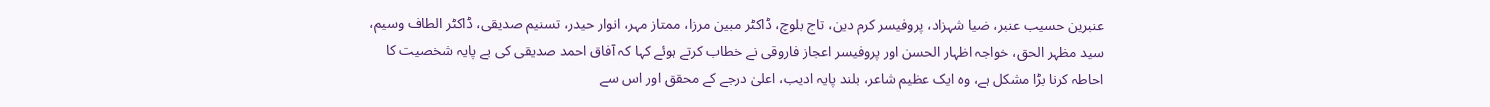عنبرین حسیب عنبر، ضیا شہزاد، پروفیسر کرم دین، تاج بلوچ، ڈاکٹر مبین مرزا، ممتاز مہر، انوار حیدر، تسنیم صدیقی، ڈاکٹر الطاف وسیم، سید مظہر الحق، خواجہ اظہار الحسن اور پروفیسر اعجاز فاروقی نے خطاب کرتے ہوئے کہا کہ آفاق احمد صدیقی کی بے پایہ شخصیت کا احاطہ کرنا بڑا مشکل ہے، وہ ایک عظیم شاعر، بلند پایہ ادیب، اعلیٰ درجے کے محقق اور اس سے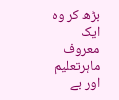بڑھ کر وہ ایک معروف ماہرتعلیم اور بے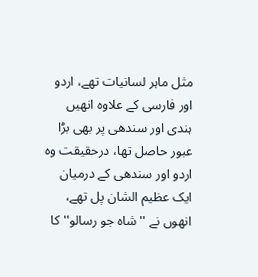مثل ماہر لسانیات تھے، اردو اور فارسی کے علاوہ انھیں ہندی اور سندھی پر بھی بڑا عبور حاصل تھا، درحقیقت وہ اردو اور سندھی کے درمیان ایک عظیم الشان پل تھے، انھوں نے ''شاہ جو رسالو'' کا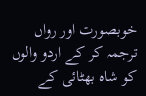خوبصورت اور رواں ترجمہ کر کے اردو والوں کو شاہ بھٹائی کے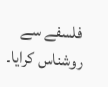فلسفے سے روشناس کرایا۔